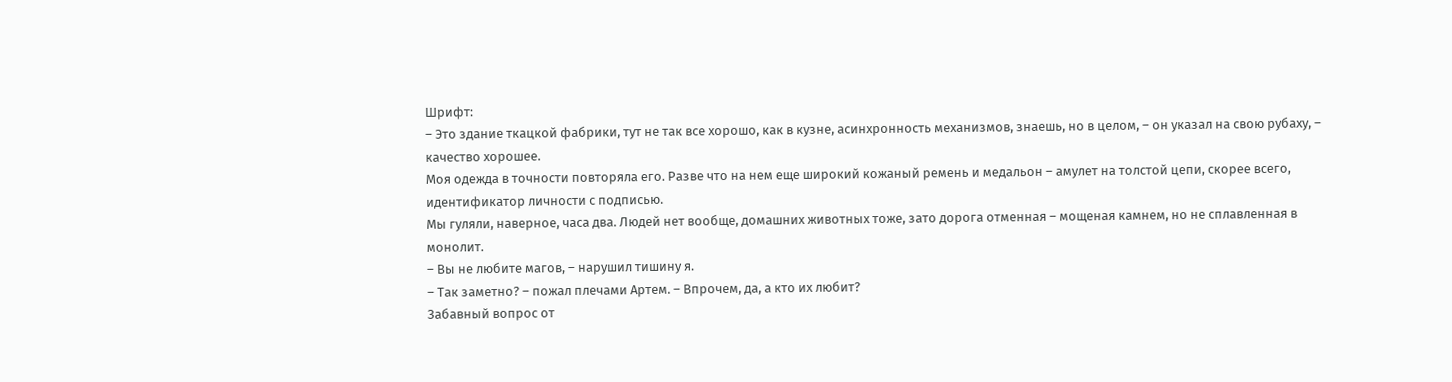Шрифт:
– Это здание ткацкой фабрики, тут не так все хорошо, как в кузне, асинхронность механизмов, знаешь, но в целом, – он указал на свою рубаху, – качество хорошее.
Моя одежда в точности повторяла его. Разве что на нем еще широкий кожаный ремень и медальон – амулет на толстой цепи, скорее всего, идентификатор личности с подписью.
Мы гуляли, наверное, часа два. Людей нет вообще, домашних животных тоже, зато дорога отменная – мощеная камнем, но не сплавленная в монолит.
– Вы не любите магов, – нарушил тишину я.
– Так заметно? – пожал плечами Артем. – Впрочем, да, а кто их любит?
Забавный вопрос от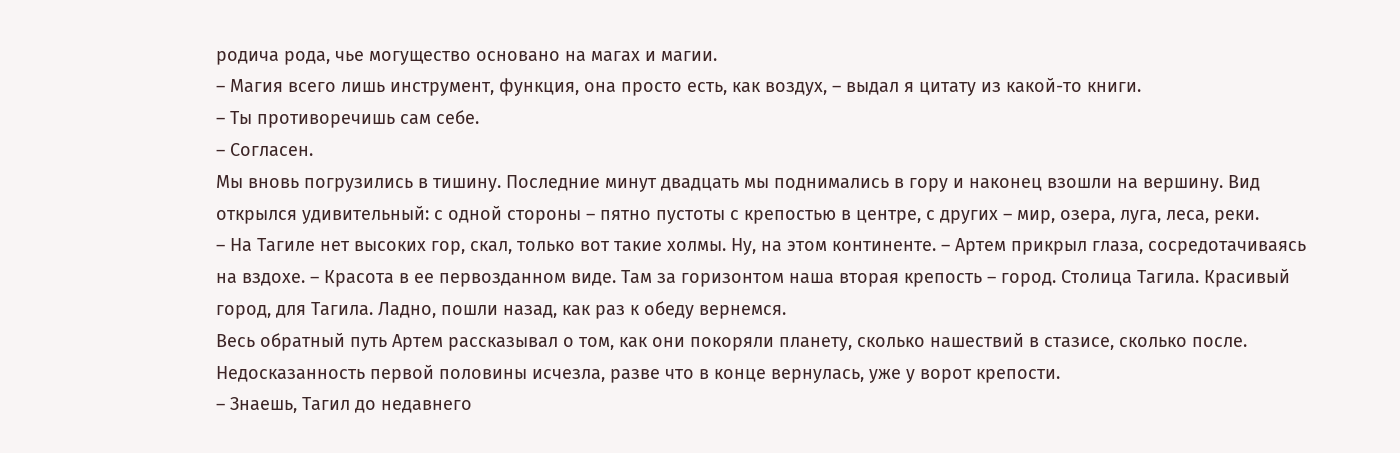родича рода, чье могущество основано на магах и магии.
– Магия всего лишь инструмент, функция, она просто есть, как воздух, – выдал я цитату из какой-то книги.
– Ты противоречишь сам себе.
– Согласен.
Мы вновь погрузились в тишину. Последние минут двадцать мы поднимались в гору и наконец взошли на вершину. Вид открылся удивительный: с одной стороны – пятно пустоты с крепостью в центре, с других – мир, озера, луга, леса, реки.
– На Тагиле нет высоких гор, скал, только вот такие холмы. Ну, на этом континенте. – Артем прикрыл глаза, сосредотачиваясь на вздохе. – Красота в ее первозданном виде. Там за горизонтом наша вторая крепость – город. Столица Тагила. Красивый город, для Тагила. Ладно, пошли назад, как раз к обеду вернемся.
Весь обратный путь Артем рассказывал о том, как они покоряли планету, сколько нашествий в стазисе, сколько после. Недосказанность первой половины исчезла, разве что в конце вернулась, уже у ворот крепости.
– Знаешь, Тагил до недавнего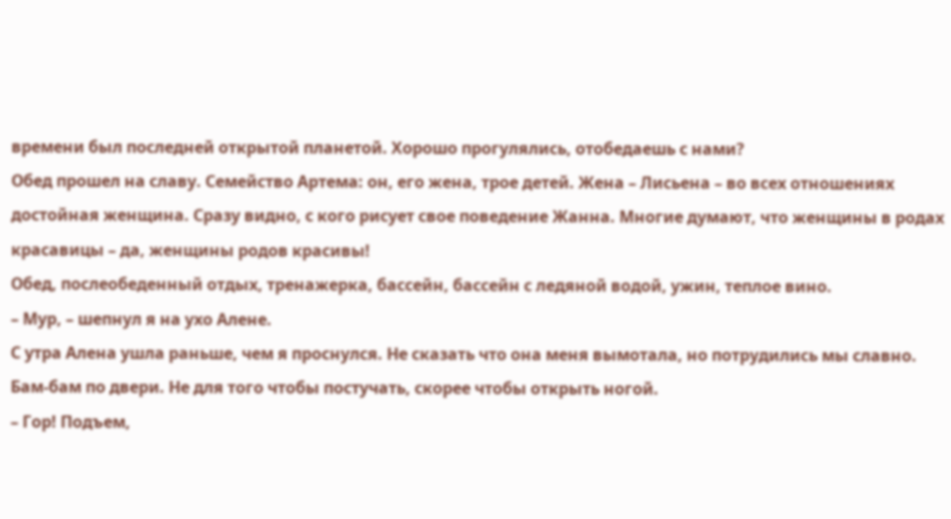времени был последней открытой планетой. Хорошо прогулялись, отобедаешь с нами?
Обед прошел на славу. Семейство Артема: он, его жена, трое детей. Жена – Лисьена – во всех отношениях достойная женщина. Сразу видно, с кого рисует свое поведение Жанна. Многие думают, что женщины в родах красавицы – да, женщины родов красивы!
Обед, послеобеденный отдых, тренажерка, бассейн, бассейн с ледяной водой, ужин, теплое вино.
– Мур, – шепнул я на ухо Алене.
С утра Алена ушла раньше, чем я проснулся. Не сказать что она меня вымотала, но потрудились мы славно.
Бам-бам по двери. Не для того чтобы постучать, скорее чтобы открыть ногой.
– Гор! Подъем,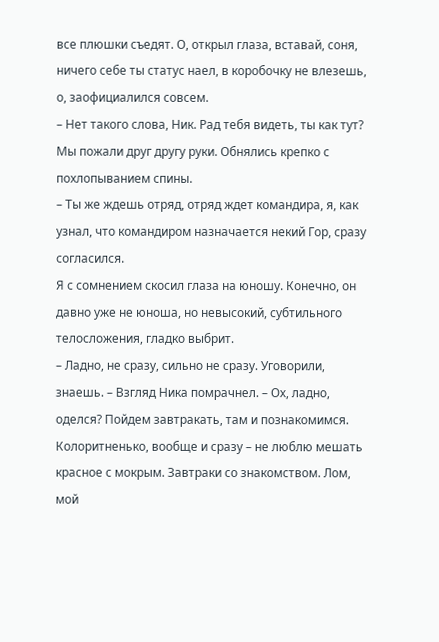все плюшки съедят. О, открыл глаза, вставай, соня, ничего себе ты статус наел, в коробочку не влезешь, о, заофициалился совсем.
– Нет такого слова, Ник. Рад тебя видеть, ты как тут?
Мы пожали друг другу руки. Обнялись крепко с похлопыванием спины.
– Ты же ждешь отряд, отряд ждет командира, я, как узнал, что командиром назначается некий Гор, сразу согласился.
Я с сомнением скосил глаза на юношу. Конечно, он давно уже не юноша, но невысокий, субтильного телосложения, гладко выбрит.
– Ладно, не сразу, сильно не сразу. Уговорили, знаешь. – Взгляд Ника помрачнел. – Ох, ладно, оделся? Пойдем завтракать, там и познакомимся.
Колоритненько, вообще и сразу – не люблю мешать красное с мокрым. Завтраки со знакомством. Лом, мой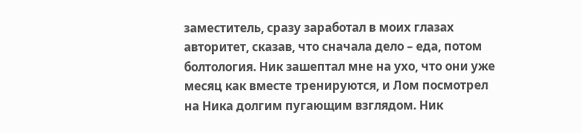заместитель, сразу заработал в моих глазах авторитет, сказав, что сначала дело – еда, потом болтология. Ник зашептал мне на ухо, что они уже месяц как вместе тренируются, и Лом посмотрел на Ника долгим пугающим взглядом. Ник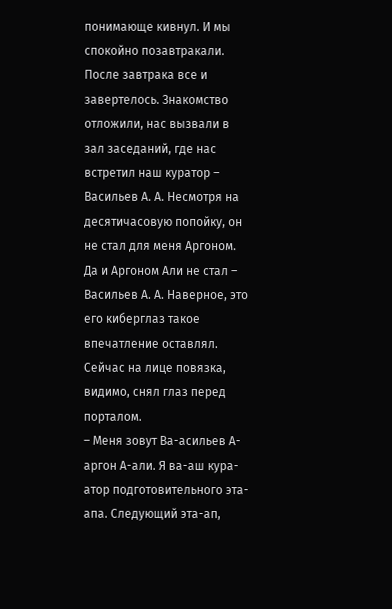понимающе кивнул. И мы спокойно позавтракали.
После завтрака все и завертелось. Знакомство отложили, нас вызвали в зал заседаний, где нас встретил наш куратор – Васильев А. А. Несмотря на десятичасовую попойку, он не стал для меня Аргоном. Да и Аргоном Али не стал – Васильев А. А. Наверное, это его киберглаз такое впечатление оставлял. Сейчас на лице повязка, видимо, снял глаз перед порталом.
– Меня зовут Ва-асильев А-аргон А-али. Я ва-аш кура-атор подготовительного эта-апа. Следующий эта-ап,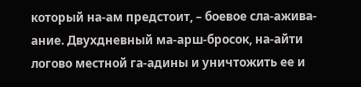который на-ам предстоит, – боевое сла-ажива-ание. Двухдневный ма-арш-бросок, на-айти логово местной га-адины и уничтожить ее и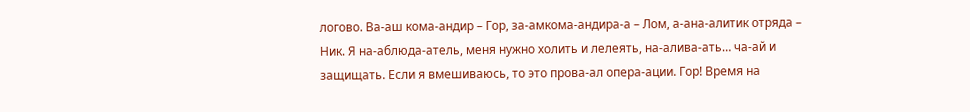логово. Ва-аш кома-андир – Гор, за-амкома-андира-а – Лом, а-ана-алитик отряда – Ник. Я на-аблюда-атель, меня нужно холить и лелеять, на-алива-ать… ча-ай и защищать. Если я вмешиваюсь, то это прова-ал опера-ации. Гор! Время на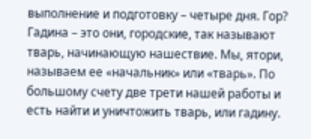выполнение и подготовку – четыре дня. Гор?
Гадина – это они, городские, так называют тварь, начинающую нашествие. Мы, ятори, называем ее «начальник» или «тварь». По большому счету две трети нашей работы и есть найти и уничтожить тварь, или гадину.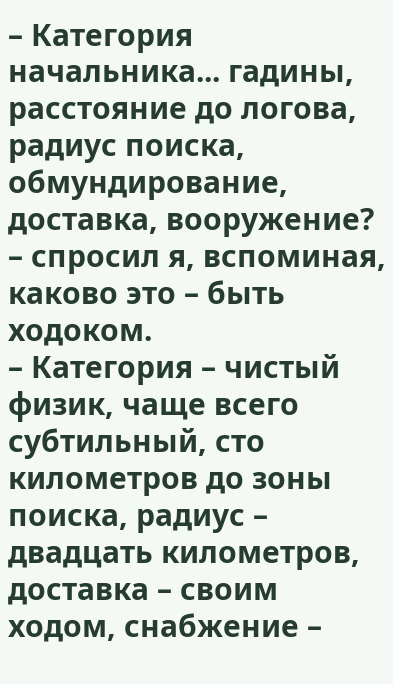– Категория начальника... гадины, расстояние до логова, радиус поиска, обмундирование, доставка, вооружение? – спросил я, вспоминая, каково это – быть ходоком.
– Категория – чистый физик, чаще всего субтильный, сто километров до зоны поиска, радиус – двадцать километров, доставка – своим ходом, снабжение –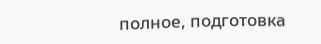полное, подготовка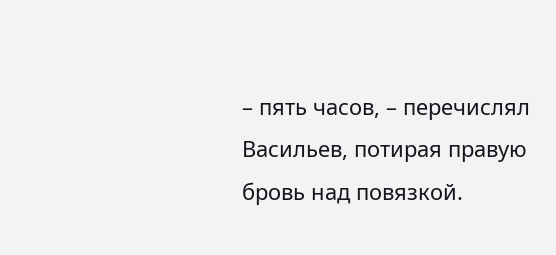– пять часов, – перечислял Васильев, потирая правую бровь над повязкой.